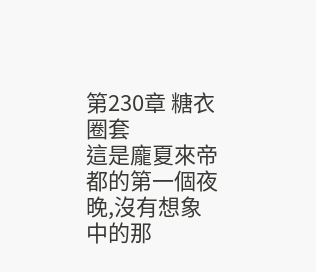第230章 糖衣圈套
這是龐夏來帝都的第一個夜晚,沒有想象中的那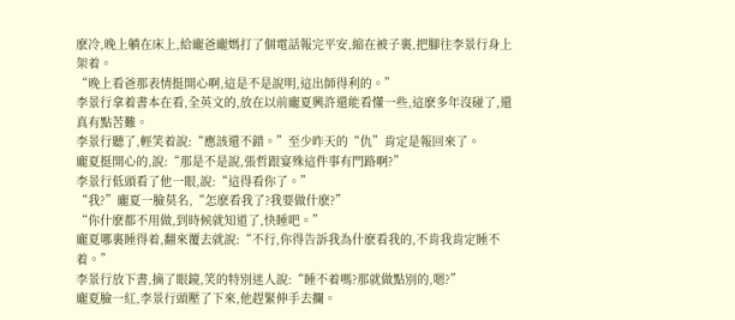麽冷,晚上躺在床上,給龐爸龐媽打了個電話報完平安,縮在被子裏,把腳往李景行身上架着。
“晚上看爸那表情挺開心啊,這是不是說明,這出師得利的。”
李景行拿着書本在看,全英文的,放在以前龐夏興許還能看懂一些,這麽多年沒碰了,還真有點苦難。
李景行聽了,輕笑着說:“應該還不錯。”至少昨天的“仇”肯定是報回來了。
龐夏挺開心的,說:“那是不是說,張哲跟宴殊這件事有門路啊?”
李景行低頭看了他一眼,說:“這得看你了。”
“我?”龐夏一臉莫名,“怎麽看我了?我要做什麽?”
“你什麽都不用做,到時候就知道了,快睡吧。”
龐夏哪裏睡得着,翻來覆去就說:“不行,你得告訴我為什麽看我的,不肯我肯定睡不着。”
李景行放下書,摘了眼鏡,笑的特別迷人說:“睡不着嗎?那就做點別的,嗯?”
龐夏臉一紅,李景行頭壓了下來,他趕緊伸手去攔。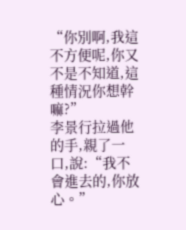“你別啊,我這不方便呢,你又不是不知道,這種情況你想幹嘛?”
李景行拉過他的手,親了一口,說:“我不會進去的,你放心。”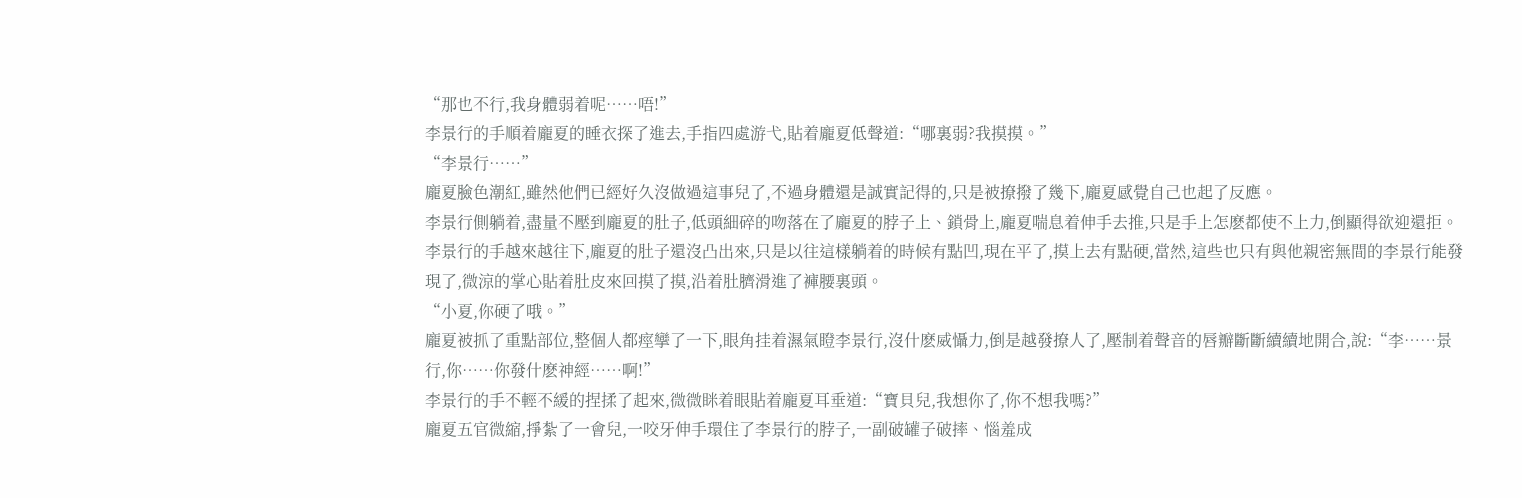“那也不行,我身體弱着呢……唔!”
李景行的手順着龐夏的睡衣探了進去,手指四處游弋,貼着龐夏低聲道:“哪裏弱?我摸摸。”
“李景行……”
龐夏臉色潮紅,雖然他們已經好久沒做過這事兒了,不過身體還是誠實記得的,只是被撩撥了幾下,龐夏感覺自己也起了反應。
李景行側躺着,盡量不壓到龐夏的肚子,低頭細碎的吻落在了龐夏的脖子上、鎖骨上,龐夏喘息着伸手去推,只是手上怎麽都使不上力,倒顯得欲迎還拒。
李景行的手越來越往下,龐夏的肚子還沒凸出來,只是以往這樣躺着的時候有點凹,現在平了,摸上去有點硬,當然,這些也只有與他親密無間的李景行能發現了,微涼的掌心貼着肚皮來回摸了摸,沿着肚臍滑進了褲腰裏頭。
“小夏,你硬了哦。”
龐夏被抓了重點部位,整個人都痙攣了一下,眼角挂着濕氣瞪李景行,沒什麽威懾力,倒是越發撩人了,壓制着聲音的唇瓣斷斷續續地開合,說:“李……景行,你……你發什麽神經……啊!”
李景行的手不輕不緩的捏揉了起來,微微眯着眼貼着龐夏耳垂道:“寶貝兒,我想你了,你不想我嗎?”
龐夏五官微縮,掙紮了一會兒,一咬牙伸手環住了李景行的脖子,一副破罐子破摔、惱羞成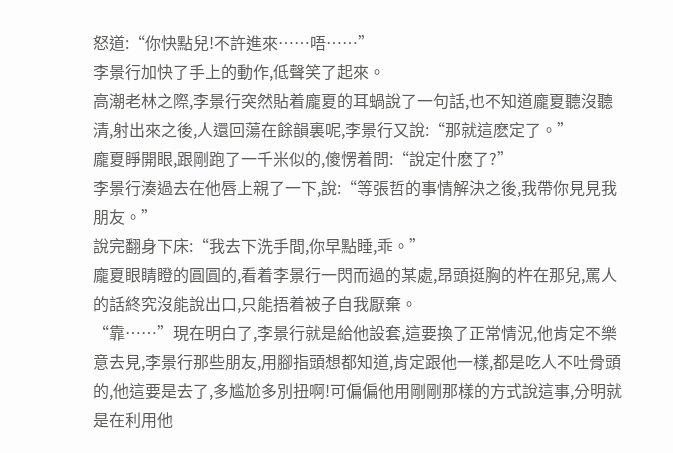怒道:“你快點兒!不許進來……唔……”
李景行加快了手上的動作,低聲笑了起來。
高潮老林之際,李景行突然貼着龐夏的耳蝸說了一句話,也不知道龐夏聽沒聽清,射出來之後,人還回蕩在餘韻裏呢,李景行又說:“那就這麽定了。”
龐夏睜開眼,跟剛跑了一千米似的,傻愣着問:“說定什麽了?”
李景行湊過去在他唇上親了一下,說:“等張哲的事情解決之後,我帶你見見我朋友。”
說完翻身下床:“我去下洗手間,你早點睡,乖。”
龐夏眼睛瞪的圓圓的,看着李景行一閃而過的某處,昂頭挺胸的杵在那兒,罵人的話終究沒能說出口,只能捂着被子自我厭棄。
“靠……”現在明白了,李景行就是給他設套,這要換了正常情況,他肯定不樂意去見,李景行那些朋友,用腳指頭想都知道,肯定跟他一樣,都是吃人不吐骨頭的,他這要是去了,多尴尬多別扭啊!可偏偏他用剛剛那樣的方式說這事,分明就是在利用他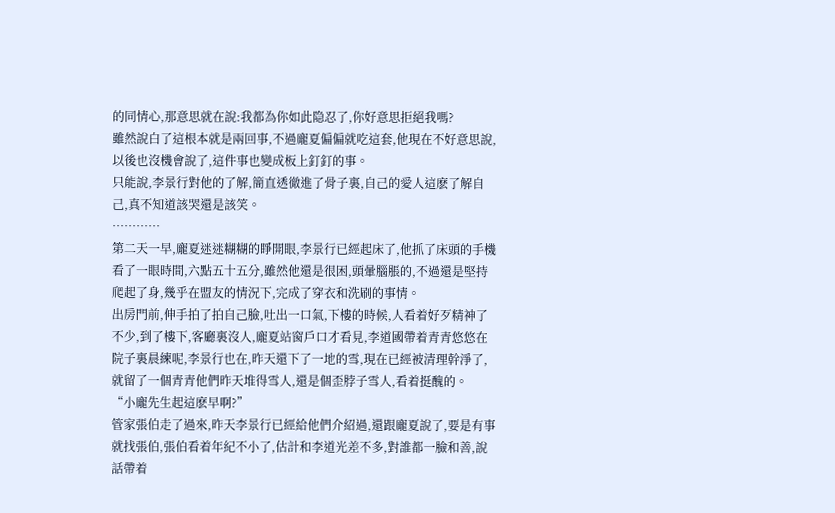的同情心,那意思就在說:我都為你如此隐忍了,你好意思拒絕我嗎?
雖然說白了這根本就是兩回事,不過龐夏偏偏就吃這套,他現在不好意思說,以後也沒機會說了,這件事也變成板上釘釘的事。
只能說,李景行對他的了解,簡直透徹進了骨子裏,自己的愛人這麽了解自己,真不知道該哭還是該笑。
…………
第二天一早,龐夏迷迷糊糊的睜開眼,李景行已經起床了,他抓了床頭的手機看了一眼時間,六點五十五分,雖然他還是很困,頭暈腦脹的,不過還是堅持爬起了身,幾乎在盟友的情況下,完成了穿衣和洗刷的事情。
出房門前,伸手拍了拍自己臉,吐出一口氣,下樓的時候,人看着好歹精神了不少,到了樓下,客廳裏沒人,龐夏站窗戶口才看見,李道國帶着青青悠悠在院子裏晨練呢,李景行也在,昨天還下了一地的雪,現在已經被清理幹淨了,就留了一個青青他們昨天堆得雪人,還是個歪脖子雪人,看着挺醜的。
“小龐先生起這麽早啊?”
管家張伯走了過來,昨天李景行已經給他們介紹過,還跟龐夏說了,要是有事就找張伯,張伯看着年紀不小了,估計和李道光差不多,對誰都一臉和善,說話帶着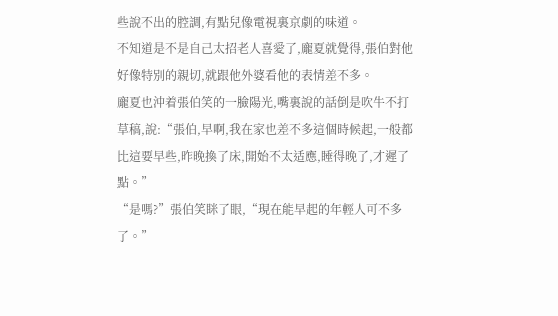些說不出的腔調,有點兒像電視裏京劇的味道。
不知道是不是自己太招老人喜愛了,龐夏就覺得,張伯對他好像特別的親切,就跟他外婆看他的表情差不多。
龐夏也沖着張伯笑的一臉陽光,嘴裏說的話倒是吹牛不打草稿,說:“張伯,早啊,我在家也差不多這個時候起,一般都比這要早些,昨晚換了床,開始不太适應,睡得晚了,才遲了點。”
“是嗎?”張伯笑眯了眼,“現在能早起的年輕人可不多了。”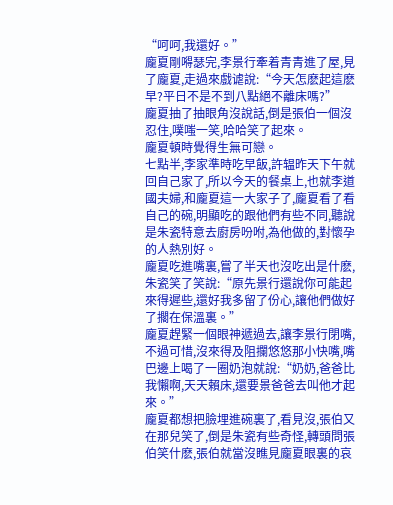“呵呵,我還好。”
龐夏剛嘚瑟完,李景行牽着青青進了屋,見了龐夏,走過來戲谑說:“今天怎麽起這麽早?平日不是不到八點絕不離床嗎?”
龐夏抽了抽眼角沒說話,倒是張伯一個沒忍住,噗嗤一笑,哈哈笑了起來。
龐夏頓時覺得生無可戀。
七點半,李家準時吃早飯,許辒昨天下午就回自己家了,所以今天的餐桌上,也就李道國夫婦,和龐夏這一大家子了,龐夏看了看自己的碗,明顯吃的跟他們有些不同,聽說是朱瓷特意去廚房吩咐,為他做的,對懷孕的人熱別好。
龐夏吃進嘴裏,嘗了半天也沒吃出是什麽,朱瓷笑了笑說:“原先景行還說你可能起來得遲些,還好我多留了份心,讓他們做好了擱在保溫裏。”
龐夏趕緊一個眼神遞過去,讓李景行閉嘴,不過可惜,沒來得及阻攔悠悠那小快嘴,嘴巴邊上喝了一圈奶泡就說:“奶奶,爸爸比我懶啊,天天賴床,還要景爸爸去叫他才起來。”
龐夏都想把臉埋進碗裏了,看見沒,張伯又在那兒笑了,倒是朱瓷有些奇怪,轉頭問張伯笑什麽,張伯就當沒瞧見龐夏眼裏的哀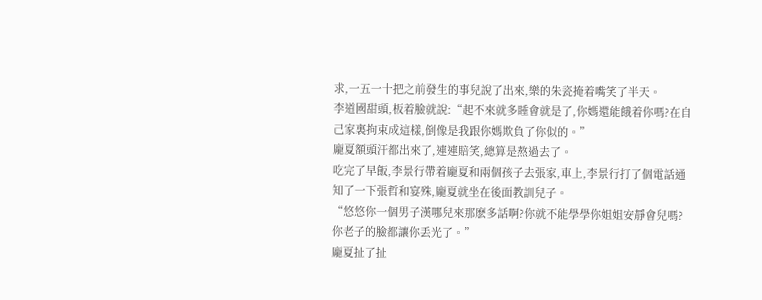求,一五一十把之前發生的事兒說了出來,樂的朱瓷掩着嘴笑了半天。
李道國甜頭,板着臉就說:“起不來就多睡會就是了,你媽還能餓着你嗎?在自己家裏拘束成這樣,倒像是我跟你媽欺負了你似的。”
龐夏額頭汗都出來了,連連賠笑,總算是熬過去了。
吃完了早飯,李景行帶着龐夏和兩個孩子去張家,車上,李景行打了個電話通知了一下張哲和宴殊,龐夏就坐在後面教訓兒子。
“悠悠你一個男子漢哪兒來那麽多話啊?你就不能學學你姐姐安靜會兒嗎?你老子的臉都讓你丢光了。”
龐夏扯了扯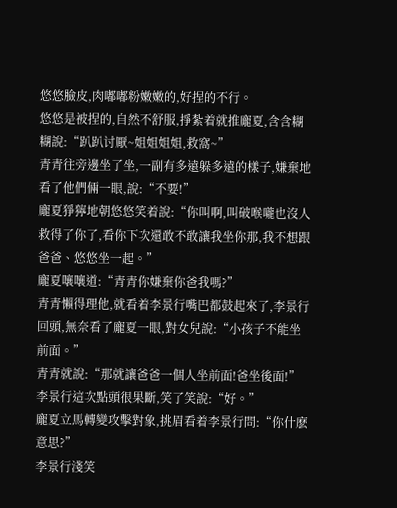悠悠臉皮,肉嘟嘟粉嫩嫩的,好捏的不行。
悠悠是被捏的,自然不舒服,掙紮着就推龐夏,含含糊糊說:“趴趴讨厭~姐姐姐姐,救窩~”
青青往旁邊坐了坐,一副有多遠躲多遠的樣子,嫌棄地看了他們倆一眼,說:“不要!”
龐夏猙獰地朝悠悠笑着說:“你叫啊,叫破喉嚨也沒人救得了你了,看你下次還敢不敢讓我坐你那,我不想跟爸爸、悠悠坐一起。”
龐夏嚷嚷道:“青青你嫌棄你爸我嗎?”
青青懶得理他,就看着李景行嘴巴都鼓起來了,李景行回頭,無奈看了龐夏一眼,對女兒說:“小孩子不能坐前面。”
青青就說:“那就讓爸爸一個人坐前面!爸坐後面!”
李景行這次點頭很果斷,笑了笑說:“好。”
龐夏立馬轉變攻擊對象,挑眉看着李景行問:“你什麽意思?”
李景行淺笑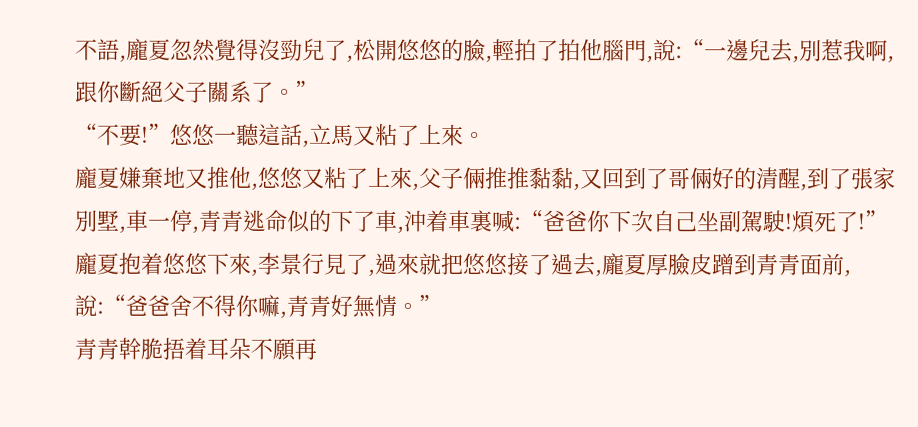不語,龐夏忽然覺得沒勁兒了,松開悠悠的臉,輕拍了拍他腦門,說:“一邊兒去,別惹我啊,跟你斷絕父子關系了。”
“不要!”悠悠一聽這話,立馬又粘了上來。
龐夏嫌棄地又推他,悠悠又粘了上來,父子倆推推黏黏,又回到了哥倆好的清醒,到了張家別墅,車一停,青青逃命似的下了車,沖着車裏喊:“爸爸你下次自己坐副駕駛!煩死了!”
龐夏抱着悠悠下來,李景行見了,過來就把悠悠接了過去,龐夏厚臉皮蹭到青青面前,說:“爸爸舍不得你嘛,青青好無情。”
青青幹脆捂着耳朵不願再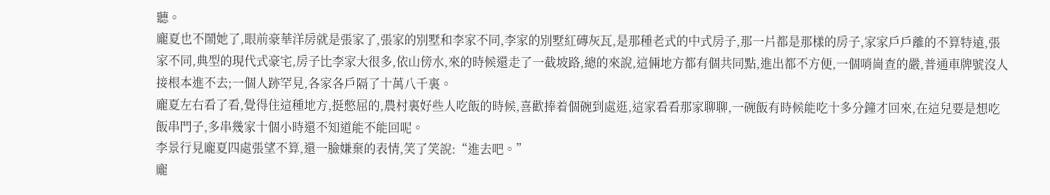聽。
龐夏也不鬧她了,眼前豪華洋房就是張家了,張家的別墅和李家不同,李家的別墅紅磚灰瓦,是那種老式的中式房子,那一片都是那樣的房子,家家戶戶離的不算特遠,張家不同,典型的現代式豪宅,房子比李家大很多,依山傍水,來的時候還走了一截坡路,總的來說,這倆地方都有個共同點,進出都不方便,一個哨崗查的嚴,普通車牌號沒人接根本進不去;一個人跡罕見,各家各戶隔了十萬八千裏。
龐夏左右看了看,覺得住這種地方,挺憋屈的,農村裏好些人吃飯的時候,喜歡捧着個碗到處逛,這家看看那家聊聊,一碗飯有時候能吃十多分鐘才回來,在這兒要是想吃飯串門子,多串幾家十個小時還不知道能不能回呢。
李景行見龐夏四處張望不算,還一臉嫌棄的表情,笑了笑說:“進去吧。”
龐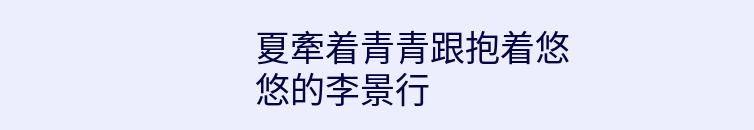夏牽着青青跟抱着悠悠的李景行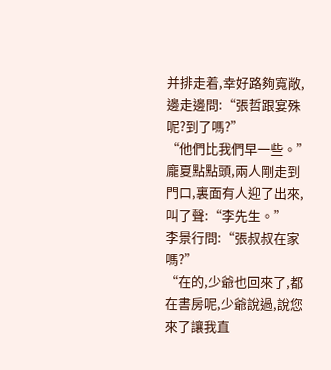并排走着,幸好路夠寬敞,邊走邊問:“張哲跟宴殊呢?到了嗎?”
“他們比我們早一些。”
龐夏點點頭,兩人剛走到門口,裏面有人迎了出來,叫了聲:“李先生。”
李景行問:“張叔叔在家嗎?”
“在的,少爺也回來了,都在書房呢,少爺說過,說您來了讓我直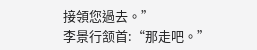接領您過去。”
李景行颔首:“那走吧。”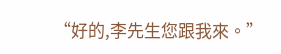“好的,李先生您跟我來。”